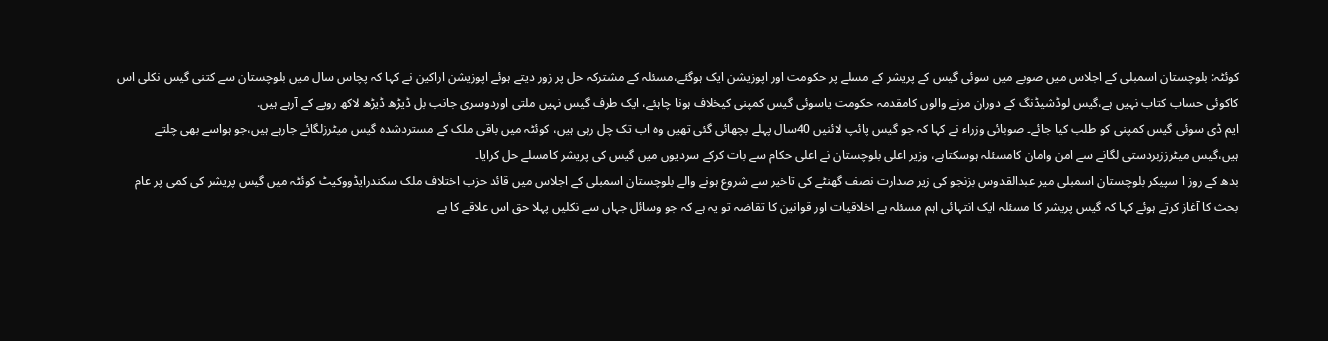کوئٹہ: بلوچستان اسمبلی کے اجلاس میں صوبے میں سوئی گیس کے پریشر کے مسلے پر حکومت اور اپوزیشن ایک ہوگئے،مسئلہ کے مشترکہ حل پر زور دیتے ہوئے اپوزیشن اراکین نے کہا کہ پچاس سال میں بلوچستان سے کتنی گیس نکلی اس کاکوئی حساب کتاب نہیں ہے،گیس لوڈشیڈنگ کے دوران مرنے والوں کامقدمہ حکومت یاسوئی گیس کمپنی کیخلاف ہونا چاہئے، ایک طرف گیس نہیں ملتی اوردوسری جانب بل ڈیڑھ ڈیڑھ لاکھ روپے کے آرہے ہیں.
ایم ڈی سوئی گیس کمپنی کو طلب کیا جائے۔ صوبائی وزراء نے کہا کہ جو گیس پائپ لائنیں 40سال پہلے بچھائی گئی تھیں وہ اب تک چل رہی ہیں، کوئٹہ میں باقی ملک کے مستردشدہ گیس میٹرزلگائے جارہے ہیں،جو ہواسے بھی چلتے ہیں،گیس میٹرززبردستی لگانے سے امن وامان کامسئلہ ہوسکتاہے، وزیر اعلی بلوچستان نے اعلی حکام سے بات کرکے سردیوں میں گیس کی پریشر کامسلے حل کرایا۔
بدھ کے روز ا سپیکر بلوچستان اسمبلی میر عبدالقدوس بزنجو کی زیر صدارت نصف گھنٹے کی تاخیر سے شروع ہونے والے بلوچستان اسمبلی کے اجلاس میں قائد حزب اختلاف ملک سکندرایڈووکیٹ کوئٹہ میں گیس پریشر کی کمی پر عام بحث کا آغاز کرتے ہوئے کہا کہ گیس پریشر کا مسئلہ ایک انتہائی اہم مسئلہ ہے اخلاقیات اور قوانین کا تقاضہ تو یہ ہے کہ جو وسائل جہاں سے نکلیں پہلا حق اس علاقے کا ہے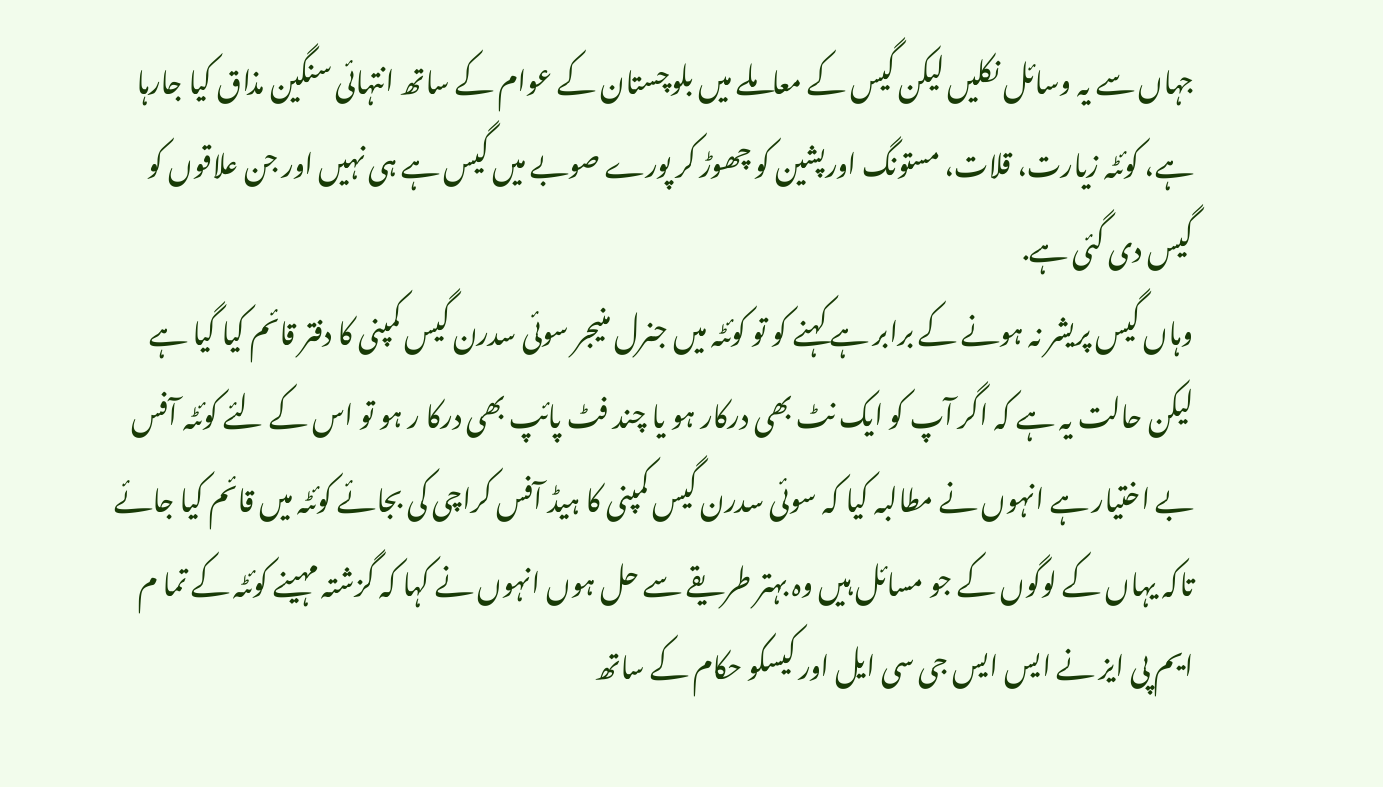جہاں سے یہ وسائل نکلیں لیکن گیس کے معاملے میں بلوچستان کے عوام کے ساتھ انتہائی سنگین مذاق کیا جارہا ہے، کوئٹہ زیارت، قلات، مستونگ اورپشین کو چھوڑ کر پورے صوبے میں گیس ہے ہی نہیں اور جن علاقوں کو گیس دی گئی ہے.
وہاں گیس پریشر نہ ہونے کے برابر ہے کہنے کو تو کوئٹہ میں جنرل منیجر سوئی سدرن گیس کمپنی کا دفتر قائم کیا گیا ہے لیکن حالت یہ ہے کہ اگر آپ کو ایک نٹ بھی درکار ہو یا چند فٹ پائپ بھی درکا ر ہو تو اس کے لئے کوئٹہ آفس بے اختیار ہے انہوں نے مطالبہ کیا کہ سوئی سدرن گیس کمپنی کا ہیڈ آفس کراچی کی بجائے کوئٹہ میں قائم کیا جائے تاکہ یہاں کے لوگوں کے جو مسائل ہیں وہ بہتر طریقے سے حل ہوں انہوں نے کہا کہ گزشتہ مہینے کوئٹہ کے تما م ایم پی ایز نے ایس ایس جی سی ایل اور کیسکو حکام کے ساتھ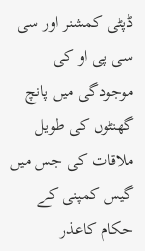ڈپٹی کمشنر اور سی سی پی او کی موجودگی میں پانچ گھنٹوں کی طویل ملاقات کی جس میں گیس کمپنی کے حکام کاعذر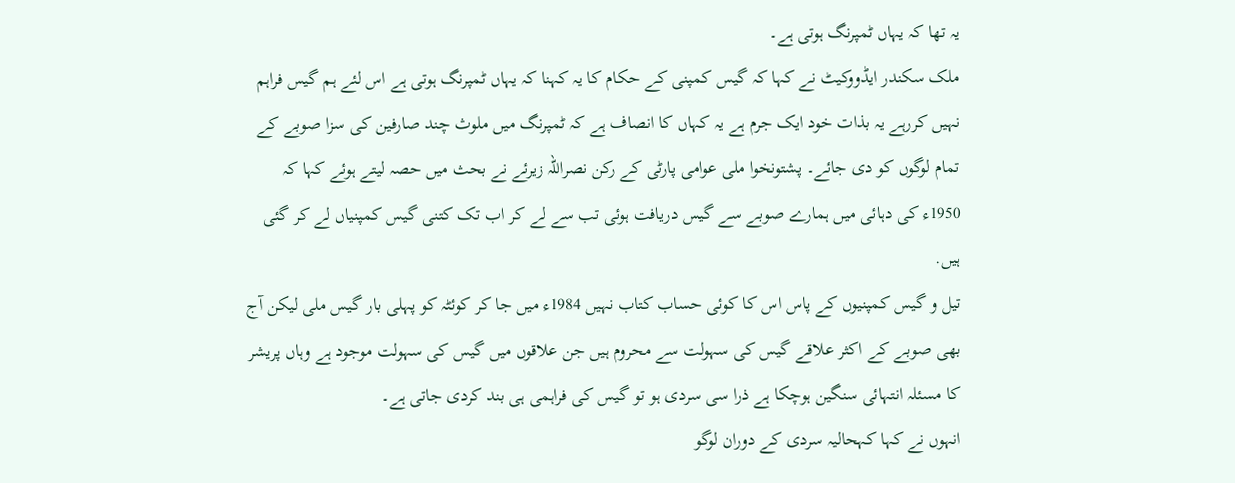یہ تھا کہ یہاں ٹمپرنگ ہوتی ہے۔
ملک سکندر ایڈووکیٹ نے کہا کہ گیس کمپنی کے حکام کا یہ کہنا کہ یہاں ٹمپرنگ ہوتی ہے اس لئے ہم گیس فراہم نہیں کررہے یہ بذات خود ایک جرم ہے یہ کہاں کا انصاف ہے کہ ٹمپرنگ میں ملوث چند صارفین کی سزا صوبے کے تمام لوگوں کو دی جائے۔ پشتونخوا ملی عوامی پارٹی کے رکن نصراللہ زیرئے نے بحث میں حصہ لیتے ہوئے کہا کہ 1950ء کی دہائی میں ہمارے صوبے سے گیس دریافت ہوئی تب سے لے کر اب تک کتنی گیس کمپنیاں لے کر گئی ہیں.
تیل و گیس کمپنیوں کے پاس اس کا کوئی حساب کتاب نہیں 1984ء میں جا کر کوئٹہ کو پہلی بار گیس ملی لیکن آج بھی صوبے کے اکثر علاقے گیس کی سہولت سے محروم ہیں جن علاقوں میں گیس کی سہولت موجود ہے وہاں پریشر کا مسئلہ انتہائی سنگین ہوچکا ہے ذرا سی سردی ہو تو گیس کی فراہمی ہی بند کردی جاتی ہے۔
انہوں نے کہا کہحالیہ سردی کے دوران لوگو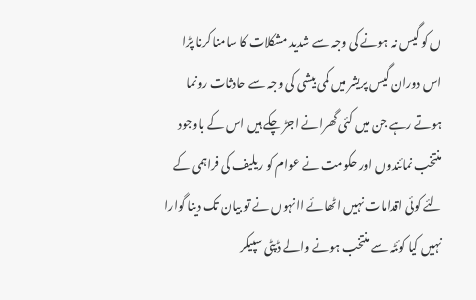ں کو گیس نہ ہونے کی وجہ سے شدید مشکلات کا سامنا کرنا پڑا اس دوران گیس پریشر میں کمی بیشی کی وجہ سے حادثات رونما ہوتے رہے جن میں کئی گھرانے اجڑ چکے ہیں اس کے باوجود منتخب نمائندوں اور حکومت نے عوام کو ریلیف کی فراہمی کے لئے کوئی اقدامات نہیں اٹھائے اانہوں نے تو بیان تک دینا گوارا نہیں کیا کوئٹہ سے منتخب ہونے والے ڈپٹی سپیکر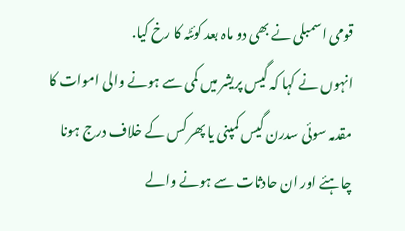قومی اسمبلی نے بھی دو ماہ بعد کوئٹہ کا رخ کیا.
انہوں نے کہا کہ گیس پریشر میں کمی سے ہونے والی اموات کا مقدمہ سوئی سدرن گیس کمپنی یا پھر کس کے خلاف درج ہونا چاہئے اور ان حادثات سے ہونے والے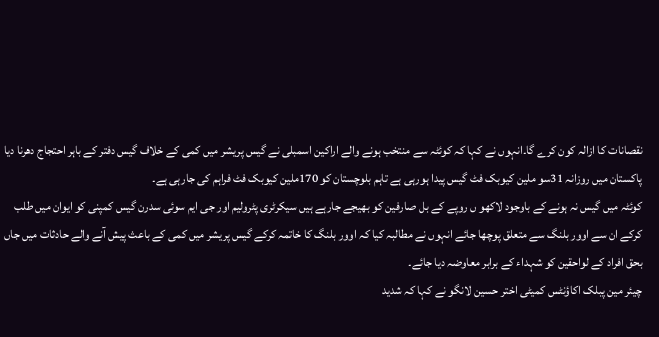نقصانات کا ازالہ کون کرے گا۔انہوں نے کہا کہ کوئٹہ سے منتخب ہونے والے اراکین اسمبلی نے گیس پریشر میں کمی کے خلاف گیس دفتر کے باہر احتجاج دھرنا دیا پاکستان میں روزانہ 31سو ملین کیوبک فٹ گیس پیدا ہورہی ہے تاہم بلوچستان کو 170ملین کیوبک فٹ فراہم کی جارہی ہے۔
کوئٹہ میں گیس نہ ہونے کے باوجود لاکھو ں روپے کے بل صارفین کو بھیجے جارہے ہیں سیکرٹری پٹرولیم اور جی ایم سوئی سدرن گیس کمپنی کو ایوان میں طلب کرکے ان سے اوور بلنگ سے متعلق پوچھا جائے انہوں نے مطالبہ کیا کہ اوور بلنگ کا خاتمہ کرکے گیس پریشر میں کمی کے باعث پیش آنے والے حادثات میں جاں بحق افراد کے لواحقین کو شہداء کے برابر معاوضہ دیا جائے۔
چیئر مین پبلک اکاؤنٹس کمیٹی اختر حسین لانگو نے کہا کہ شدید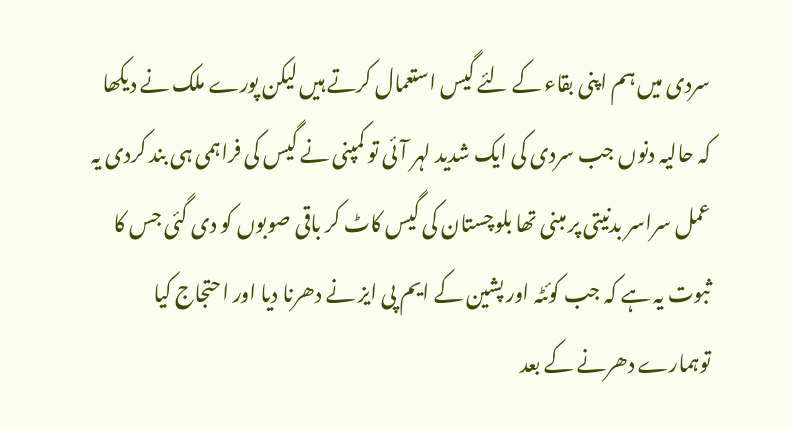سردی میں ہم اپنی بقاء کے لئے گیس استعمال کرتے ہیں لیکن پورے ملک نے دیکھا کہ حالیہ دنوں جب سردی کی ایک شدید لہر آئی تو کمپنی نے گیس کی فراہمی ہی بند کردی یہ عمل سراسر بدنیتی پر مبنی تھا بلوچستان کی گیس کاٹ کر باقی صوبوں کو دی گئی جس کا ثبوت یہ ہے کہ جب کوئٹہ اور پشین کے ایم پی ایز نے دھرنا دیا اور احتجاج کیا توہمارے دھرنے کے بعد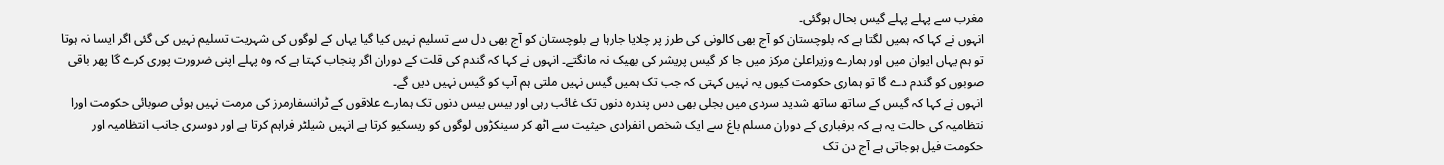مغرب سے پہلے پہلے گیس بحال ہوگئی۔
انہوں نے کہا کہ ہمیں لگتا ہے کہ بلوچستان کو آج بھی کالونی کی طرز پر چلایا جارہا ہے بلوچستان کو آج بھی دل سے تسلیم نہیں کیا گیا یہاں کے لوگوں کی شہریت تسلیم نہیں کی گئی اگر ایسا نہ ہوتا تو ہم یہاں ایوان میں اور ہمارے وزیراعلیٰ مرکز میں جا کر گیس پریشر کی بھیک نہ مانگتے۔ انہوں نے کہا کہ گندم کی قلت کے دوران اگر پنجاب کہتا ہے کہ وہ پہلے اپنی ضرورت پوری کرے گا پھر باقی صوبوں کو گندم دے گا تو ہماری حکومت کیوں یہ نہیں کہتی کہ جب تک ہمیں گیس نہیں ملتی ہم آپ کو گیس نہیں دیں گے۔
انہوں نے کہا کہ گیس کے ساتھ ساتھ شدید سردی میں بجلی بھی دس پندرہ دنوں تک غائب رہی اور بیس بیس دنوں تک ہمارے علاقوں کے ٹرانسفارمرز کی مرمت نہیں ہوئی صوبائی حکومت اورا نتظامیہ کی حالت یہ ہے کہ برفباری کے دوران مسلم باغ سے ایک شخص انفرادی حیثیت سے اٹھ کر سینکڑوں لوگوں کو ریسکیو کرتا ہے انہیں شیلٹر فراہم کرتا ہے اور دوسری جانب انتظامیہ اور حکومت فیل ہوجاتی ہے آج دن تک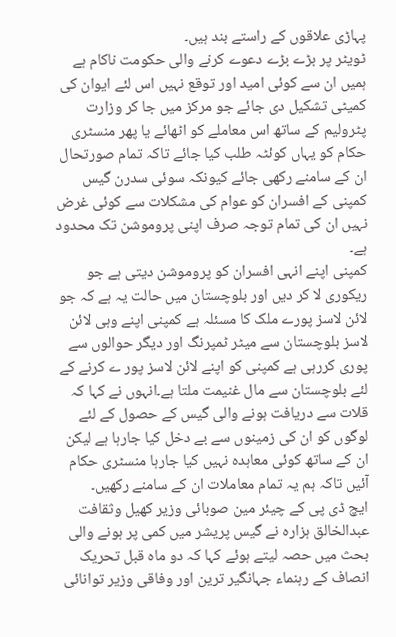پہاڑی علاقوں کے راستے بند ہیں۔
ٹویٹر پر بڑے بڑے دعوے کرنے والی حکومت ناکام ہے ہمیں ان سے کوئی امید اور توقع نہیں اس لئے ایوان کی کمیٹی تشکیل دی جائے جو مرکز میں جا کر وزارت پٹرولیم کے ساتھ اس معاملے کو اٹھائے یا پھر منسٹری حکام کو یہاں کوئٹہ طلب کیا جائے تاکہ تمام صورتحال ان کے سامنے رکھی جائے کیونکہ سوئی سدرن گیس کمپنی کے افسران کو عوام کی مشکلات سے کوئی غرض نہیں ان کی تمام توجہ صرف اپنی پروموشن تک محدود ہے۔
کمپنی اپنے انہی افسران کو پروموشن دیتی ہے جو ریکوری لا کر دیں اور بلوچستان میں حالت یہ ہے کہ جو لائن لاسز پورے ملک کا مسئلہ ہے کمپنی اپنے وہی لائن لاسز بلوچستان سے میٹر ٹمپرنگ اور دیگر حوالوں سے پوری کررہی ہے کمپنی کو اپنے لائن لاسز پور ے کرنے کے لئے بلوچستان سے مال غنیمت ملتا ہے۔انہوں نے کہا کہ قلات سے دریافت ہونے والی گیس کے حصول کے لئے لوگوں کو ان کی زمینوں سے بے دخل کیا جارہا ہے لیکن ان کے ساتھ کوئی معاہدہ نہیں کیا جارہا منسٹری حکام آئیں تاکہ ہم یہ تمام معاملات ان کے سامنے رکھیں۔
ایچ ڈی پی کے چیئر مین صوبائی وزیر کھیل وثقافت عبدالخالق ہزارہ نے گیس پریشر میں کمی پر ہونے والی بحث میں حصہ لیتے ہوئے کہا کہ دو ماہ قبل تحریک انصاف کے رہنماء جہانگیر ترین اور وفاقی وزیر توانائی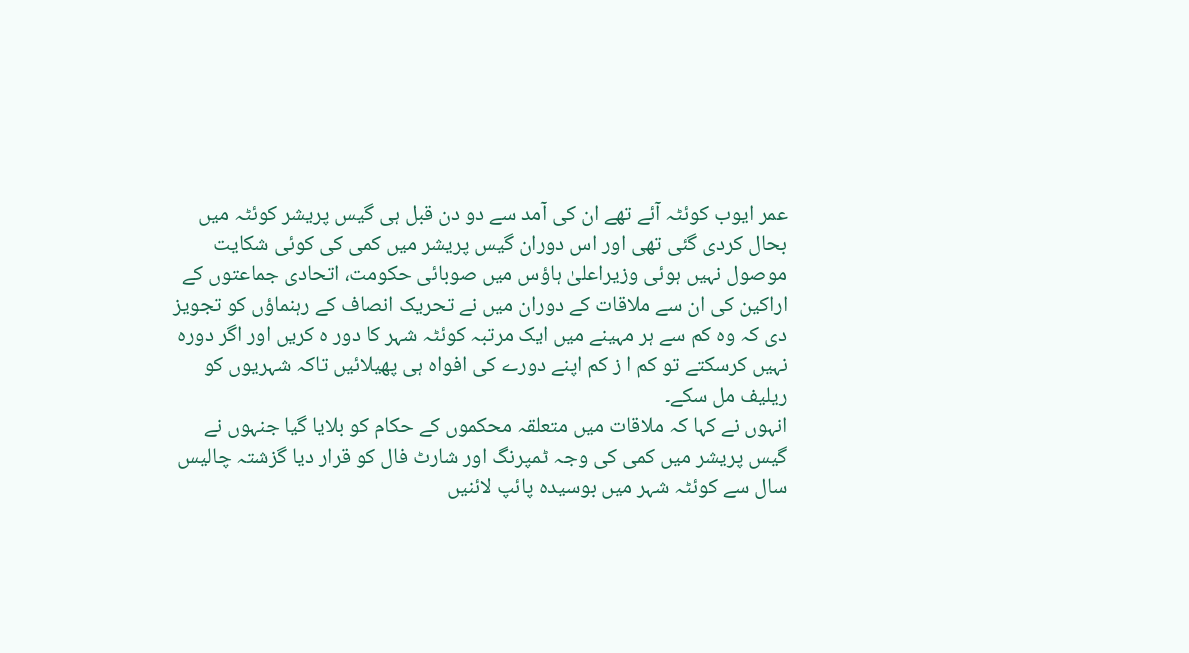عمر ایوب کوئٹہ آئے تھے ان کی آمد سے دو دن قبل ہی گیس پریشر کوئٹہ میں بحال کردی گئی تھی اور اس دوران گیس پریشر میں کمی کی کوئی شکایت موصول نہیں ہوئی وزیراعلیٰ ہاؤس میں صوبائی حکومت، اتحادی جماعتوں کے اراکین کی ان سے ملاقات کے دوران میں نے تحریک انصاف کے رہنماؤں کو تجویز دی کہ وہ کم سے ہر مہینے میں ایک مرتبہ کوئٹہ شہر کا دور ہ کریں اور اگر دورہ نہیں کرسکتے تو کم ا ز کم اپنے دورے کی افواہ ہی پھیلائیں تاکہ شہریوں کو ریلیف مل سکے۔
انہوں نے کہا کہ ملاقات میں متعلقہ محکموں کے حکام کو بلایا گیا جنہوں نے گیس پریشر میں کمی کی وجہ ٹمپرنگ اور شارٹ فال کو قرار دیا گزشتہ چالیس سال سے کوئٹہ شہر میں بوسیدہ پائپ لائنیں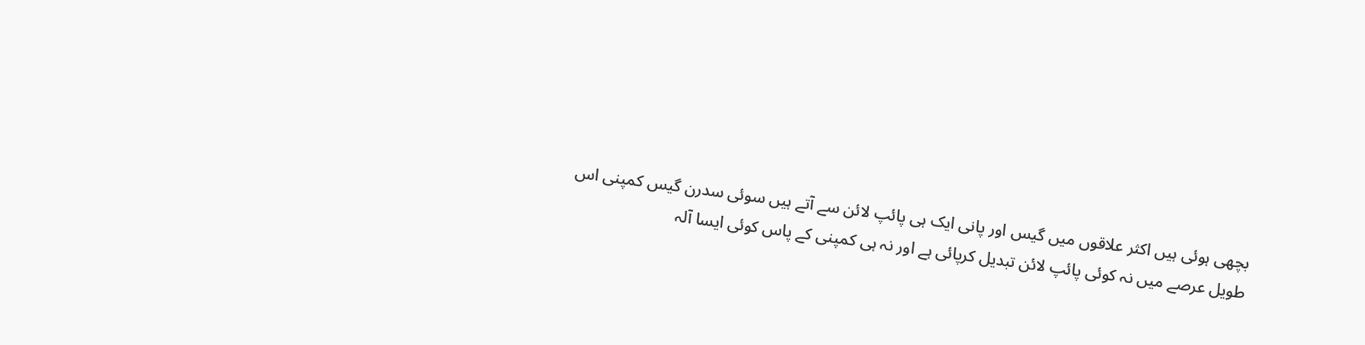بچھی ہوئی ہیں اکثر علاقوں میں گیس اور پانی ایک ہی پائپ لائن سے آتے ہیں سوئی سدرن گیس کمپنی اس طویل عرصے میں نہ کوئی پائپ لائن تبدیل کرپائی ہے اور نہ ہی کمپنی کے پاس کوئی ایسا آلہ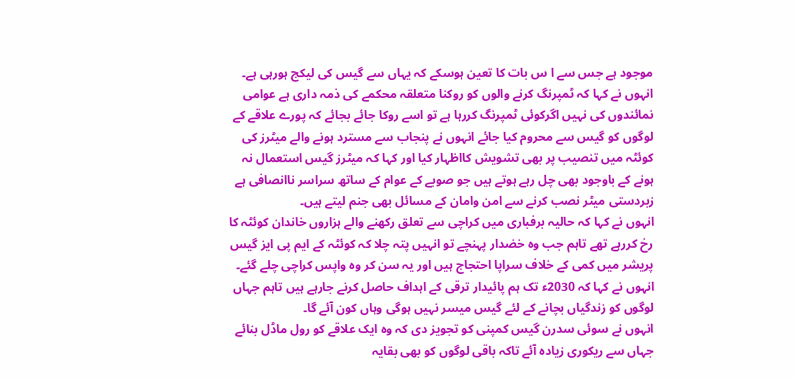موجود ہے جس سے ا س بات کا تعین ہوسکے کہ یہاں سے گیس کی لیکج ہورہی ہے۔
انہوں نے کہا کہ ٹمپرنگ کرنے والوں کو روکنا متعلقہ محکمے کی ذمہ داری ہے عوامی نمائندوں کی نہیں اگرکوئی ٹمپرنگ کررہا ہے تو اسے روکا جائے بجائے کہ پورے علاقے کے لوگوں کو گیس سے محروم کیا جائے انہوں نے پنجاب سے مسترد ہونے والے میٹرز کی کوئٹہ میں تنصیب پر بھی تشویش کااظہار کیا اور کہا کہ میٹرز گیس استعمال نہ ہونے کے باوجود بھی چل رہے ہوتے ہیں جو صوبے کے عوام کے ساتھ سراسر ناانصافی ہے زبردستی میٹر نصب کرنے سے امن وامان کے مسائل بھی جنم لیتے ہیں۔
انہوں نے کہا کہ حالیہ برفباری میں کراچی سے تعلق رکھنے والے ہزاروں خاندان کوئٹہ کا رخ کررہے تھے تاہم جب وہ خضدار پہنچے تو انہیں پتہ چلا کہ کوئٹہ کے ایم پی ایز گیس پریشر میں کمی کے خلاف سراپا احتجاج ہیں اور یہ سن کر وہ واپس کراچی چلے گئے۔ انہوں نے کہا کہ 2030ء تک ہم پائیدار ترقی کے اہداف حاصل کرنے جارہے ہیں تاہم جہاں لوگوں کو زندگیاں بچانے کے لئے گیس میسر نہیں ہوگی وہاں کون آئے گا۔
انہوں نے سوئی سدرن گیس کمپنی کو تجویز دی کہ وہ ایک علاقے کو رول ماڈل بنائے جہاں سے ریکوری زیادہ آئے تاکہ باقی لوگوں کو بھی بقایہ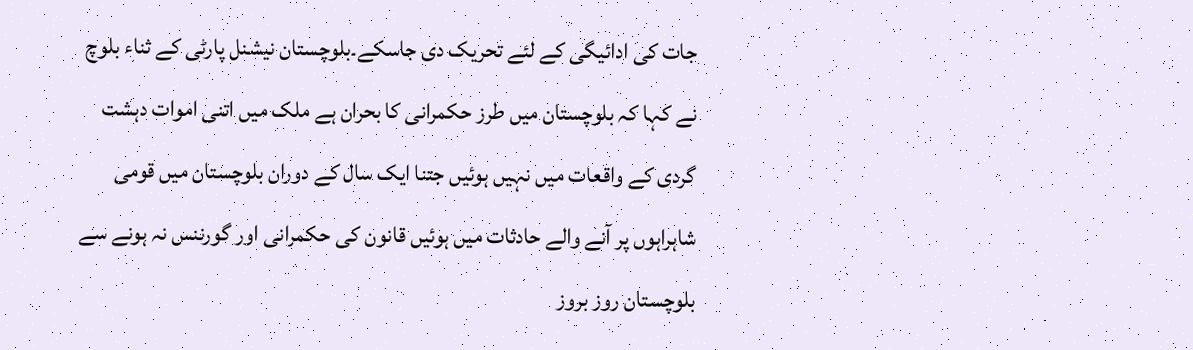جات کی ادائیگی کے لئے تحریک دی جاسکے۔بلوچستان نیشنل پارٹی کے ثناء بلوچ نے کہا کہ بلوچستان میں طرز حکمرانی کا بحران ہے ملک میں اتنی اموات دہشت گردی کے واقعات میں نہیں ہوئیں جتنا ایک سال کے دوران بلوچستان میں قومی شاہراہوں پر آنے والے حادثات میں ہوئیں قانون کی حکمرانی اور گورننس نہ ہونے سے بلوچستان روز بروز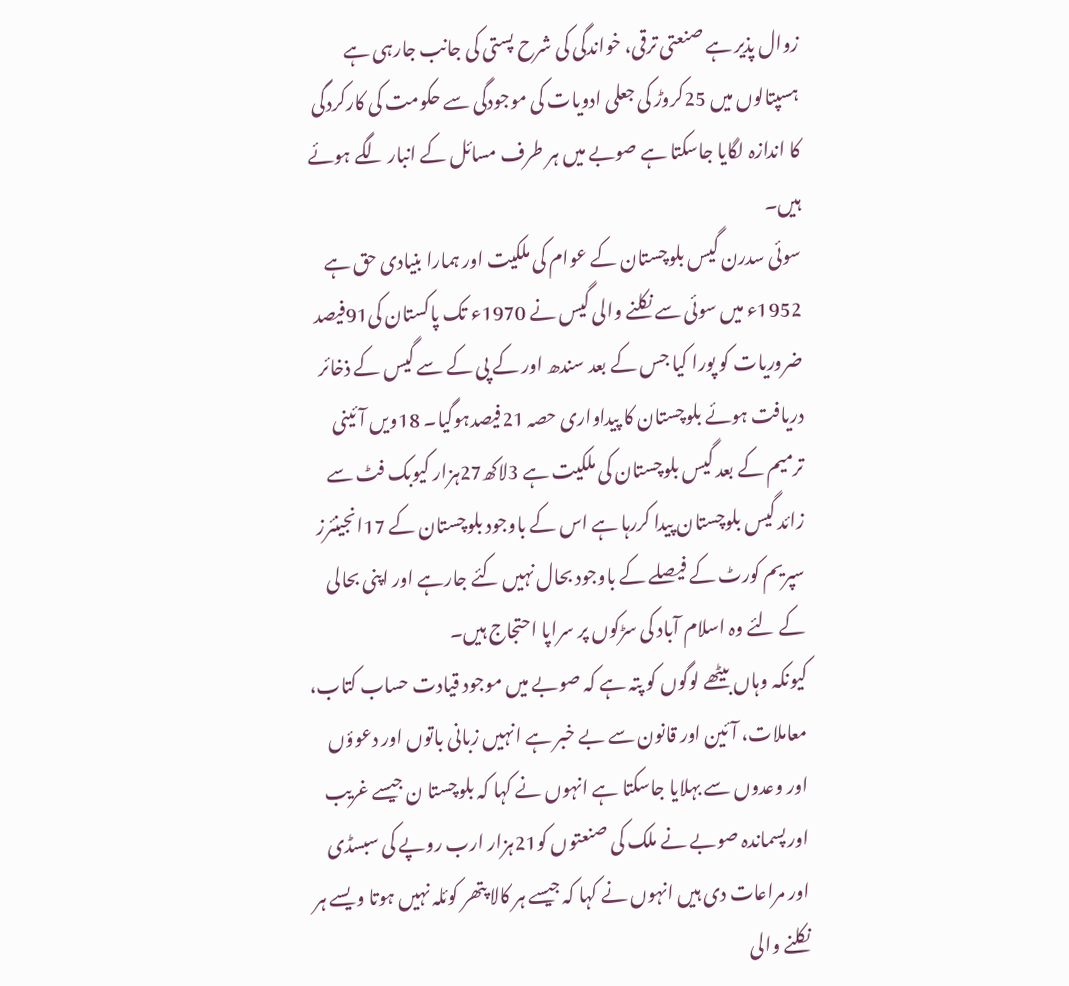زوال پذیر ہے صنعتی ترقی، خواندگی کی شرح پستی کی جانب جارہی ہے ہسپتالوں میں 25کروڑ کی جعلی ادویات کی موجودگی سے حکومت کی کارکردگی کا اندازہ لگایا جاسکتا ہے صوبے میں ہر طرف مسائل کے انبار لگے ہوئے ہیں۔
سوئی سدرن گیس بلوچستان کے عوام کی ملکیت اور ہمارا بنیادی حق ہے 1952ء میں سوئی سے نکلنے والی گیس نے 1970ء تک پاکستان کی91فیصد ضروریات کو پورا کیا جس کے بعد سندھ اور کے پی کے سے گیس کے ذخائر دریافت ہوئے بلوچستان کا پیداواری حصہ 21فیصدہوگیا۔ 18ویں آئینی ترمیم کے بعد گیس بلوچستان کی ملکیت ہے 3لاکھ27ہزار کیوبک فٹ سے زائد گیس بلوچستان پیدا کررہا ہے اس کے باوجود بلوچستان کے 17انجینئرز سپریم کورٹ کے فیصلے کے باوجود بحال نہیں کئے جارہے اور اپنی بحالی کے لئے وہ اسلام آباد کی سڑکوں پر سراپا احتجاج ہیں۔
کیونکہ وہاں بیٹھے لوگوں کو پتہ ہے کہ صوبے میں موجود قیادت حساب کتاب، معاملات، آئین اور قانون سے بے خبر ہے انہیں زبانی باتوں اور دعوؤں اور وعدوں سے بہلایا جاسکتا ہے انہوں نے کہا کہ بلوچستا ن جیسے غریب اور پسماندہ صوبے نے ملک کی صنعتوں کو21ہزار ارب روپے کی سبسڈی اور مراعات دی ہیں انہوں نے کہا کہ جیسے ہر کالا پتھر کوئلہ نہیں ہوتا ویسے ہر نکلنے والی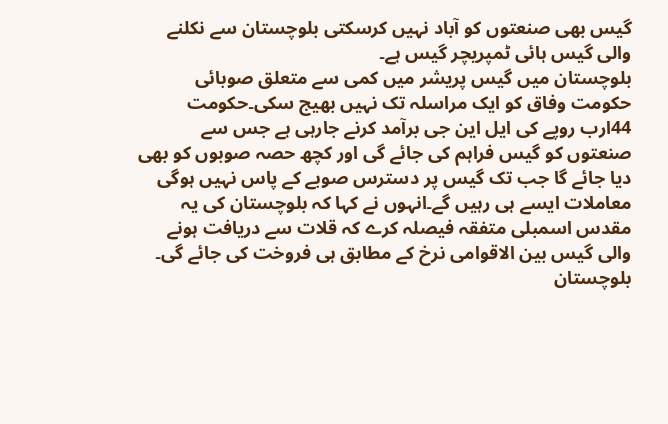گیس بھی صنعتوں کو آباد نہیں کرسکتی بلوچستان سے نکلنے والی گیس ہائی ٹمپریچر گیس ہے۔
بلوچستان میں گیس پریشر میں کمی سے متعلق صوبائی حکومت وفاق کو ایک مراسلہ تک نہیں بھیج سکی۔حکومت 44ارب روپے کی ایل این جی برآمد کرنے جارہی ہے جس سے صنعتوں کو گیس فراہم کی جائے گی اور کچھ حصہ صوبوں کو بھی دیا جائے گا جب تک گیس پر دسترس صوبے کے پاس نہیں ہوگی معاملات ایسے ہی رہیں گے۔انہوں نے کہا کہ بلوچستان کی یہ مقدس اسمبلی متفقہ فیصلہ کرے کہ قلات سے دریافت ہونے والی گیس بین الاقوامی نرخ کے مطابق ہی فروخت کی جائے گی۔
بلوچستان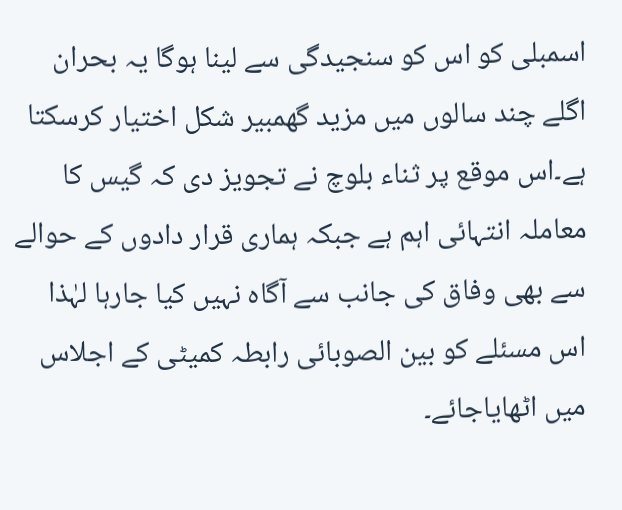اسمبلی کو اس کو سنجیدگی سے لینا ہوگا یہ بحران اگلے چند سالوں میں مزید گھمبیر شکل اختیار کرسکتا ہے۔اس موقع پر ثناء بلوچ نے تجویز دی کہ گیس کا معاملہ انتہائی اہم ہے جبکہ ہماری قرار دادوں کے حوالے سے بھی وفاق کی جانب سے آگاہ نہیں کیا جارہا لہٰذا اس مسئلے کو بین الصوبائی رابطہ کمیٹی کے اجلاس میں اٹھایاجائے۔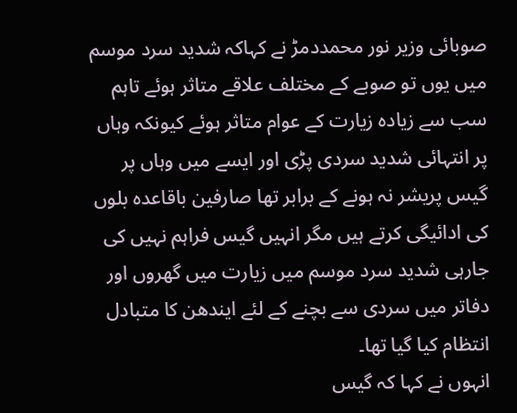صوبائی وزیر نور محمددمڑ نے کہاکہ شدید سرد موسم میں یوں تو صوبے کے مختلف علاقے متاثر ہوئے تاہم سب سے زیادہ زیارت کے عوام متاثر ہوئے کیونکہ وہاں پر انتہائی شدید سردی پڑی اور ایسے میں وہاں پر گیس پریشر نہ ہونے کے برابر تھا صارفین باقاعدہ بلوں کی ادائیگی کرتے ہیں مگر انہیں گیس فراہم نہیں کی جارہی شدید سرد موسم میں زیارت میں گھروں اور دفاتر میں سردی سے بچنے کے لئے ایندھن کا متبادل انتظام کیا گیا تھا۔
انہوں نے کہا کہ گیس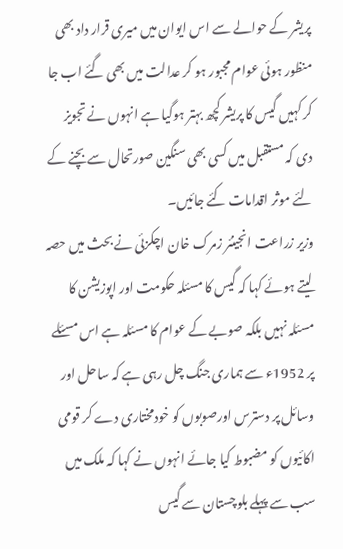پریشر کے حوالے سے اس ایوان میں میری قرار داد بھی منظور ہوئی عوام مجبور ہو کر عدالت میں بھی گئے اب جا کر کہیں گیس کا پریشر کچھ بہتر ہوگیا ہے انہوں نے تجویز دی کہ مستقبل میں کسی بھی سنگین صورتحال سے بچنے کے لئے موثر اقدامات کئے جائیں۔
وزیر زراعت انجینئر زمرک خان اچکزئی نے بحث میں حصہ لیتے ہوئے کہا کہ گیس کا مسئلہ حکومت اور اپوزیشن کا مسئلہ نہیں بلکہ صوبے کے عوام کا مسئلہ ہے اس مسئلے پر 1952ء سے ہماری جنگ چل رہی ہے کہ ساحل اور وسائل پر دسترس اورصوبوں کو خودمختاری دے کر قومی اکائیوں کو مضبوط کیا جائے انہوں نے کہا کہ ملک میں سب سے پہلے بلوچستان سے گیس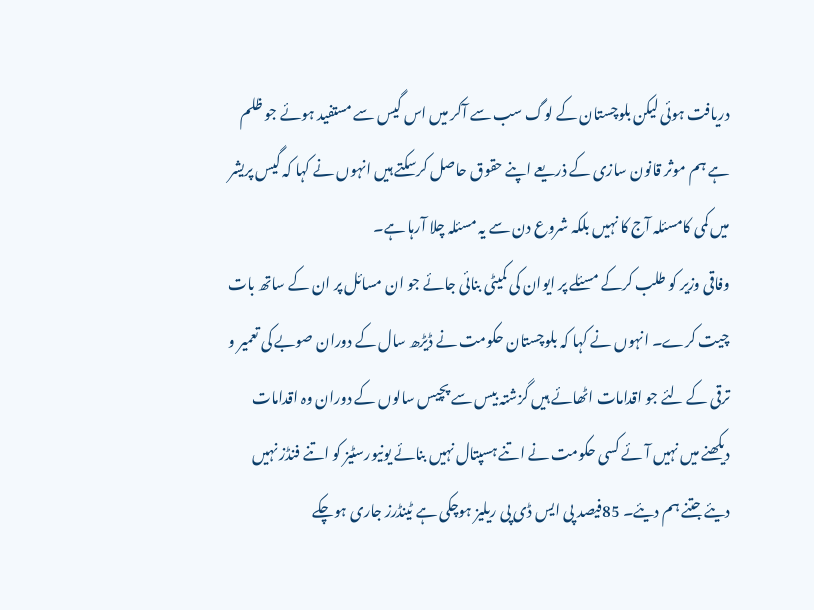دریافت ہوئی لیکن بلوچستان کے لوگ سب سے آکر میں اس گیس سے مستفید ہوئے جو ظلم ہے ہم موثر قانون سازی کے ذریعے اپنے حقوق حاصل کرسکتے ہیں انہوں نے کہا کہ گیس پریشر میں کمی کامسئلہ آج کا نہیں بلکہ شروع دن سے یہ مسئلہ چلا آرہا ہے۔
وفاقی وزیر کو طلب کرکے مسئلے پر ایوان کی کمیٹی بنائی جائے جو ان مسائل پر ان کے ساتھ بات چیت کرے۔ انہوں نے کہا کہ بلوچستان حکومت نے ڈیڑھ سال کے دوران صوبے کی تعمیر و ترقی کے لئے جو اقدامات اٹھائے ہیں گزشتہ بیس سے پچیس سالوں کے دوران وہ اقدامات دیکھنے میں نہیں آئے کسی حکومت نے اتنے ہسپتال نہیں بنائے یونیورسٹیز کو اتنے فنڈز نہیں دیئے جتنے ہم دیئے۔ 85فیصد پی ایس ڈی پی ریلیز ہوچکی ہے ٹینڈرز جاری ہوچکے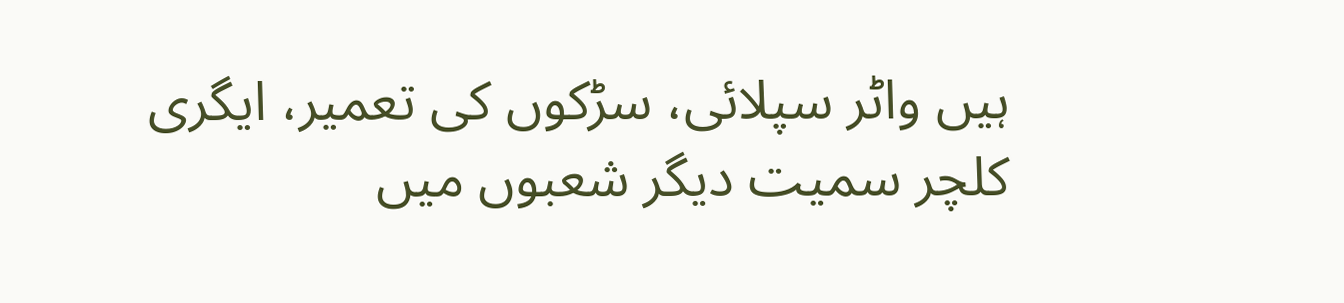ہیں واٹر سپلائی، سڑکوں کی تعمیر، ایگری کلچر سمیت دیگر شعبوں میں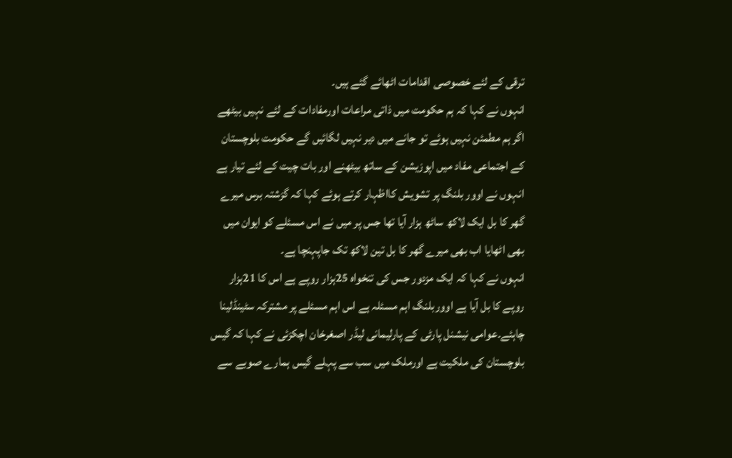ترقی کے لئے خصوصی اقدامات اٹھائے گئے ہیں۔
انہوں نے کہا کہ ہم حکومت میں ذاتی مراعات اورمفادات کے لئے نہیں بیٹھے اگر ہم مطمئن نہیں ہوئے تو جانے میں دیر نہیں لگائیں گے حکومت بلوچستان کے اجتماعی مفاد میں اپوزیشن کے ساتھ بیٹھنے اور بات چیت کے لئے تیار ہے انہوں نے اوور بلنگ پر تشویش کااظہار کرتے ہوئے کہا کہ گزشتہ برس میرے گھر کا بل ایک لاکھ ساٹھ ہزار آیا تھا جس پر میں نے اس مسئلے کو ایوان میں بھی اٹھایا اب بھی میرے گھر کا بل تین لاکھ تک جاپہنچا ہے۔
انہوں نے کہا کہ ایک مزدور جس کی تنخواہ 25ہزار روپے ہے اس کا 21ہزار روپے کا بل آیا ہے اووربلنگ اہم مسئلہ ہے اس اہم مسئلے پر مشترکہ سٹینڈلینا چاہئے۔عوامی نیشنل پارٹی کے پارلیمانی لیڈر اصغرخان اچکزئی نے کہا کہ گیس بلوچستان کی ملکیت ہے اورملک میں سب سے پہلے گیس ہمارے صوبے سے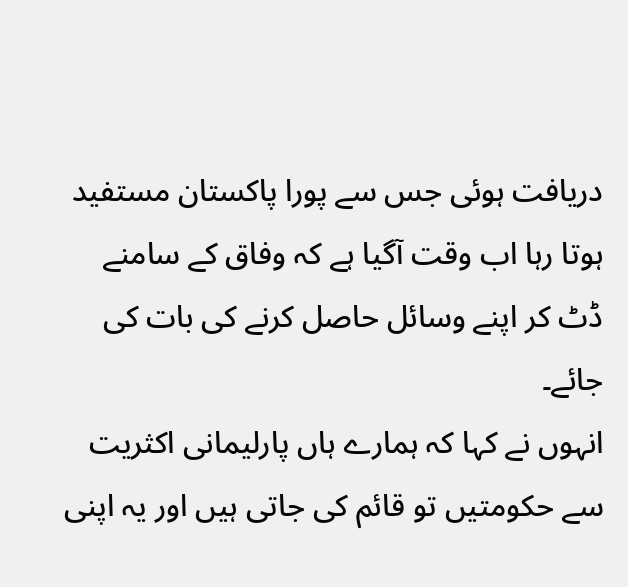دریافت ہوئی جس سے پورا پاکستان مستفید ہوتا رہا اب وقت آگیا ہے کہ وفاق کے سامنے ڈٹ کر اپنے وسائل حاصل کرنے کی بات کی جائے۔
انہوں نے کہا کہ ہمارے ہاں پارلیمانی اکثریت سے حکومتیں تو قائم کی جاتی ہیں اور یہ اپنی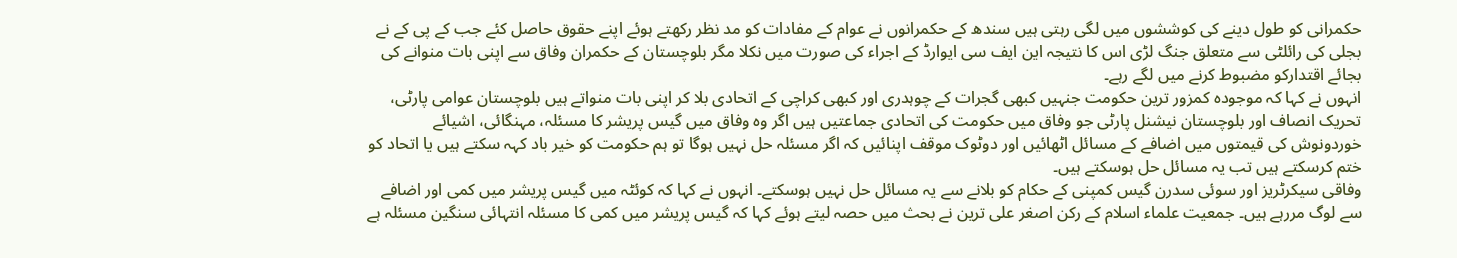حکمرانی کو طول دینے کی کوششوں میں لگی رہتی ہیں سندھ کے حکمرانوں نے عوام کے مفادات کو مد نظر رکھتے ہوئے اپنے حقوق حاصل کئے جب کے پی کے نے بجلی کی رائلٹی سے متعلق جنگ لڑی اس کا نتیجہ این ایف سی ایوارڈ کے اجراء کی صورت میں نکلا مگر بلوچستان کے حکمران وفاق سے اپنی بات منوانے کی بجائے اقتدارکو مضبوط کرنے میں لگے رہے۔
انہوں نے کہا کہ موجودہ کمزور ترین حکومت جنہیں کبھی گجرات کے چوہدری اور کبھی کراچی کے اتحادی بلا کر اپنی بات منواتے ہیں بلوچستان عوامی پارٹی، تحریک انصاف اور بلوچستان نیشنل پارٹی جو وفاق میں حکومت کی اتحادی جماعتیں ہیں اگر وہ وفاق میں گیس پریشر کا مسئلہ، مہنگائی، اشیائے خوردونوش کی قیمتوں میں اضافے کے مسائل اٹھائیں اور دوٹوک موقف اپنائیں کہ اگر مسئلہ حل نہیں ہوگا تو ہم حکومت کو خیر باد کہہ سکتے ہیں یا اتحاد کو ختم کرسکتے ہیں تب یہ مسائل حل ہوسکتے ہیں۔
وفاقی سیکرٹریز اور سوئی سدرن گیس کمپنی کے حکام کو بلانے سے یہ مسائل حل نہیں ہوسکتے۔ انہوں نے کہا کہ کوئٹہ میں گیس پریشر میں کمی اور اضافے سے لوگ مررہے ہیں۔ جمعیت علماء اسلام کے رکن اصغر علی ترین نے بحث میں حصہ لیتے ہوئے کہا کہ گیس پریشر میں کمی کا مسئلہ انتہائی سنگین مسئلہ ہے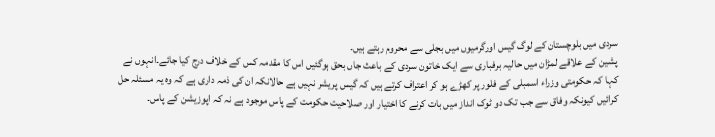سردی میں بلوچستان کے لوگ گیس اورگرمیوں میں بجلی سے محروم رہتے ہیں۔
پشین کے علاقے لمڑان میں حالیہ برفباری سے ایک خاتون سردی کے باعث جاں بحق ہوگئیں اس کا مقدمہ کس کے خلاف درج کیا جائے۔انہوں نے کہا کہ حکومتی وزراء اسمبلی کے فلور پر کھڑے ہو کر اعتراف کرتے ہیں کہ گیس پریشر نہیں ہے حالانکہ ان کی ذمہ داری ہے کہ وہ یہ مسئلہ حل کرائیں کیونکہ وفاق سے جب تک دو ٹوک انداز میں بات کرنے کا اختیار اور صلاحیت حکومت کے پاس موجود ہے نہ کہ اپوزیشن کے پاس۔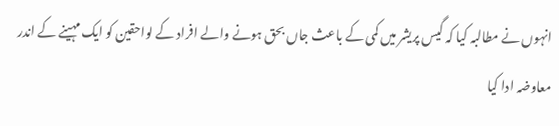انہوں نے مطالبہ کیا کہ گیس پریشر میں کمی کے باعث جاں بحق ہونے والے افراد کے لواحقین کو ایک مہینے کے اندر معاوضہ ادا کیا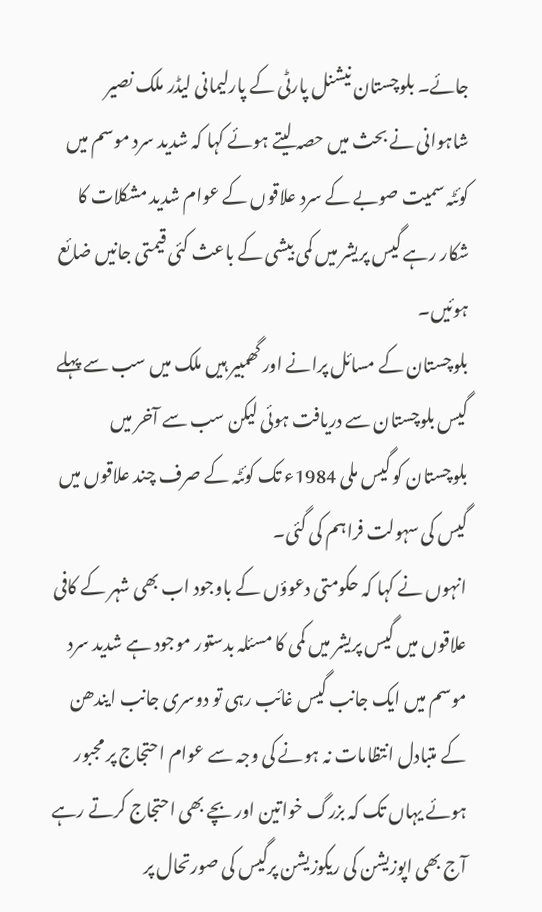جائے۔ بلوچستان نیشنل پارٹی کے پارلیمانی لیڈر ملک نصیر شاہوانی نے بحث میں حصہ لیتے ہوئے کہا کہ شدید سرد موسم میں کوئٹہ سمیت صوبے کے سرد علاقوں کے عوام شدید مشکلات کا شکار رہے گیس پریشر میں کمی بیشی کے باعث کئی قیمتی جانیں ضائع ہوئیں۔
بلوچستان کے مسائل پرانے اور گھمبیر ہیں ملک میں سب سے پہلے گیس بلوچستان سے دریافت ہوئی لیکن سب سے آخر میں بلوچستان کو گیس ملی 1984ء تک کوئٹہ کے صرف چند علاقوں میں گیس کی سہولت فراہم کی گئی۔
انہوں نے کہا کہ حکومتی دعوؤں کے باوجود اب بھی شہر کے کافی علاقوں میں گیس پریشر میں کمی کا مسئلہ بدستور موجود ہے شدید سرد موسم میں ایک جانب گیس غائب رہی تو دوسری جانب ایندھن کے متبادل انتظامات نہ ہونے کی وجہ سے عوام احتجاج پر مجبور ہوئے یہاں تک کہ بزرگ خواتین اور بچے بھی احتجاج کرتے رہے آج بھی اپوزیشن کی ریکوزیشن پرگیس کی صورتحال پر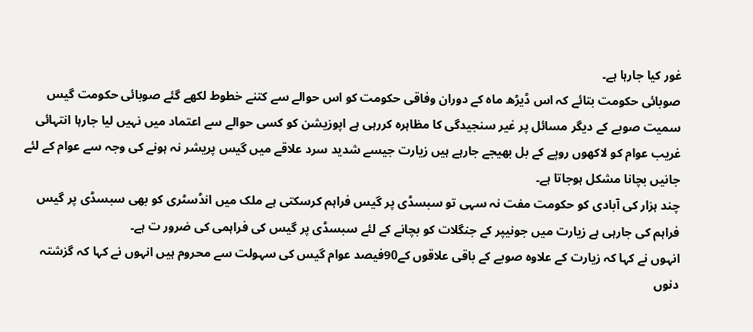غور کیا جارہا ہے۔
صوبائی حکومت بتائے کہ اس ڈیڑھ ماہ کے دوران وفاقی حکومت کو اس حوالے سے کتنے خطوط لکھے گئے صوبائی حکومت گیس سمیت صوبے کے دیگر مسائل پر غیر سنجیدگی کا مظاہرہ کررہی ہے اپوزیشن کو کسی حوالے سے اعتماد میں نہیں لیا جارہا انتہائی غریب عوام کو لاکھوں روپے کے بل بھیجے جارہے ہیں زیارت جیسے شدید سرد علاقے میں گیس پریشر نہ ہونے کی وجہ سے عوام کے لئے جانیں بچانا مشکل ہوجاتا ہے۔
چند ہزار کی آبادی کو حکومت مفت نہ سہی تو سبسڈی پر گیس فراہم کرسکتی ہے ملک میں انڈسٹری کو بھی سبسڈی پر گیس فراہم کی جارہی ہے زیارت میں جونیپر کے جنگلات کو بچانے کے لئے سبسڈی پر گیس کی فراہمی کی ضرور ت ہے۔
انہوں نے کہا کہ زیارت کے علاوہ صوبے کے باقی علاقوں کے90فیصد عوام گیس کی سہولت سے محروم ہیں انہوں نے کہا کہ گزشتہ دنوں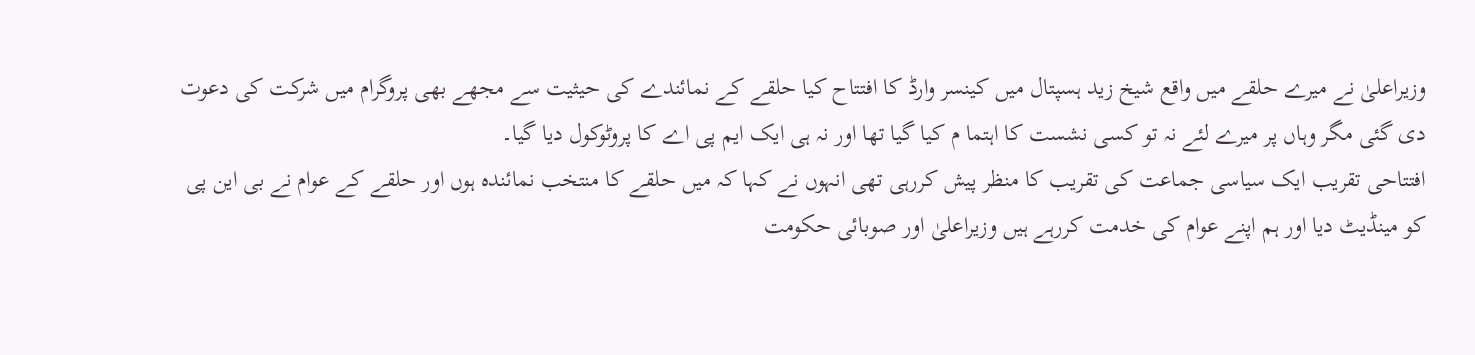وزیراعلیٰ نے میرے حلقے میں واقع شیخ زید ہسپتال میں کینسر وارڈ کا افتتاح کیا حلقے کے نمائندے کی حیثیت سے مجھے بھی پروگرام میں شرکت کی دعوت دی گئی مگر وہاں پر میرے لئے نہ تو کسی نشست کا اہتما م کیا گیا تھا اور نہ ہی ایک ایم پی اے کا پروٹوکول دیا گیا۔
افتتاحی تقریب ایک سیاسی جماعت کی تقریب کا منظر پیش کررہی تھی انہوں نے کہا کہ میں حلقے کا منتخب نمائندہ ہوں اور حلقے کے عوام نے بی این پی کو مینڈیٹ دیا اور ہم اپنے عوام کی خدمت کررہے ہیں وزیراعلیٰ اور صوبائی حکومت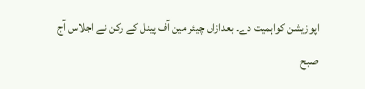اپوزیشن کواہمیت دے۔ بعدازاں چیئر مین آف پینل کے رکن نے اجلاس آج صبح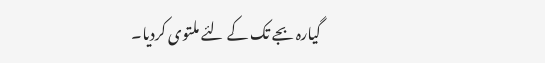گیارہ بجے تک کے لئے ملتوی کردیا۔